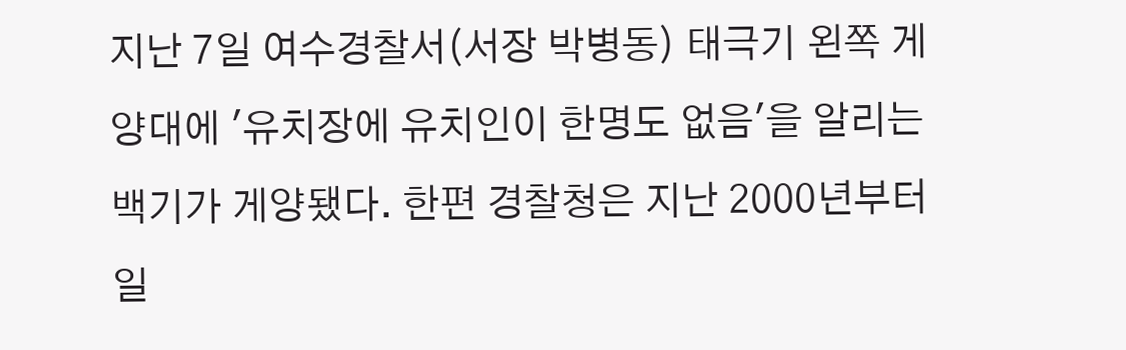지난 7일 여수경찰서(서장 박병동) 태극기 왼쪽 게양대에 '유치장에 유치인이 한명도 없음'을 알리는 백기가 게양됐다. 한편 경찰청은 지난 2000년부터 일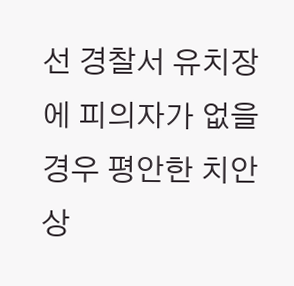선 경찰서 유치장에 피의자가 없을 경우 평안한 치안상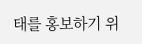태를 홍보하기 위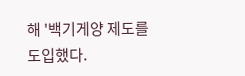해 '백기게양 제도를 도입했다.